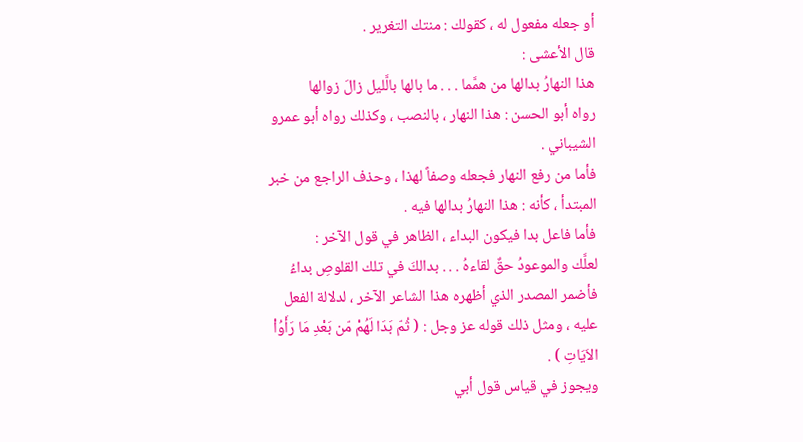أو جعله مفعول له ، كقولك : منتك التغرير .
قال الأعشى :
هذا النهارُ بدالها من همَّما . . . ما بالها بالَّليل زالَ زوالها
رواه أبو الحسن : هذا النهار ، بالنصب ، وكذلك رواه أبو عمرو الشيباني .
فأما من رفع النهار فجعله وصفاً لهذا ، وحذف الراجع من خبر المبتدأ ، كأنه : هذا النهارُ بدالها فيه .
فأما فاعل بدا فيكون البداء ، الظاهر في قول الآخر :
لعلَّك والموعودُ حقٌ لقاءهُ . . . بدالكَ في تلك القلوصِ بداءُ
فأضمر المصدر الذي أظهره هذا الشاعر الآخر ، لدلالة الفعل عليه ، ومثل ذلك قوله عز وجل : ( ثُمّ بَدَا لَهُمْ مّن بَعْدِ مَا رَأَوُاْ الاَيَاتِ ) .
ويجوز في قياس قول أبي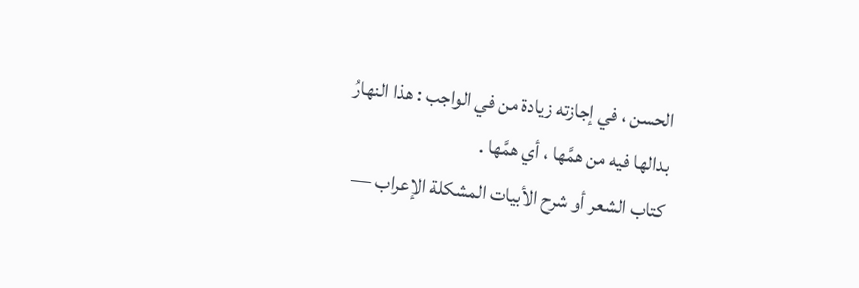الحسن ، في إجازته زيادة من في الواجب : هذا النهارُ بدالها فيه من همَّها ، أي همَّها .
كتاب الشعر أو شرح الأبيات المشكلة الإعراب —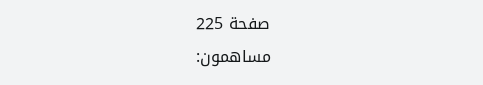صفحة 225
مساهمون: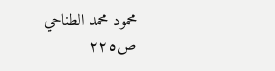محمود محمد الطناحي
ص٢٢٥